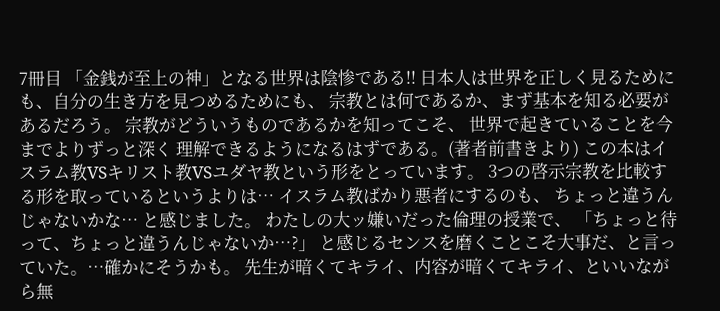7冊目 「金銭が至上の神」となる世界は陰惨である!! 日本人は世界を正しく見るためにも、自分の生き方を見つめるためにも、 宗教とは何であるか、まず基本を知る必要があるだろう。 宗教がどういうものであるかを知ってこそ、 世界で起きていることを今までよりずっと深く 理解できるようになるはずである。(著者前書きより) この本はイスラム教VSキリスト教VSユダヤ教という形をとっています。 3つの啓示宗教を比較する形を取っているというよりは… イスラム教ばかり悪者にするのも、 ちょっと違うんじゃないかな… と感じました。 わたしの大ッ嫌いだった倫理の授業で、 「ちょっと待って、ちょっと違うんじゃないか…?」 と感じるセンスを磨くことこそ大事だ、と言っていた。…確かにそうかも。 先生が暗くてキライ、内容が暗くてキライ、といいながら無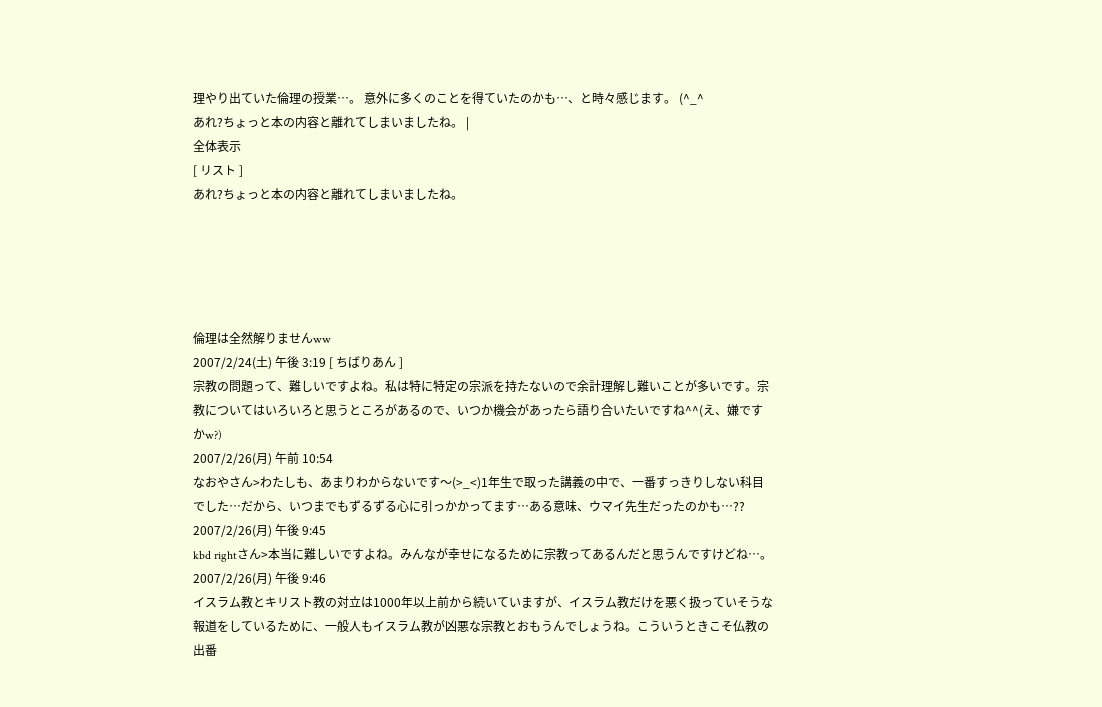理やり出ていた倫理の授業…。 意外に多くのことを得ていたのかも…、と時々感じます。 (^_^
あれ?ちょっと本の内容と離れてしまいましたね。 |
全体表示
[ リスト ]
あれ?ちょっと本の内容と離れてしまいましたね。





倫理は全然解りませんww
2007/2/24(土) 午後 3:19 [ ちばりあん ]
宗教の問題って、難しいですよね。私は特に特定の宗派を持たないので余計理解し難いことが多いです。宗教についてはいろいろと思うところがあるので、いつか機会があったら語り合いたいですね^^(え、嫌ですかw?)
2007/2/26(月) 午前 10:54
なおやさん>わたしも、あまりわからないです〜(>_<)1年生で取った講義の中で、一番すっきりしない科目でした…だから、いつまでもずるずる心に引っかかってます…ある意味、ウマイ先生だったのかも…??
2007/2/26(月) 午後 9:45
kbd rightさん>本当に難しいですよね。みんなが幸せになるために宗教ってあるんだと思うんですけどね…。
2007/2/26(月) 午後 9:46
イスラム教とキリスト教の対立は1000年以上前から続いていますが、イスラム教だけを悪く扱っていそうな報道をしているために、一般人もイスラム教が凶悪な宗教とおもうんでしょうね。こういうときこそ仏教の出番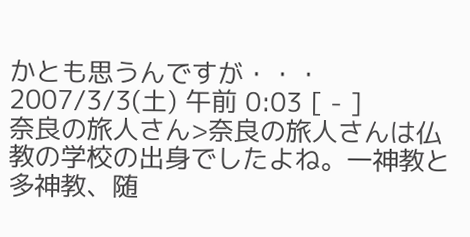かとも思うんですが・・・
2007/3/3(土) 午前 0:03 [ - ]
奈良の旅人さん>奈良の旅人さんは仏教の学校の出身でしたよね。一神教と多神教、随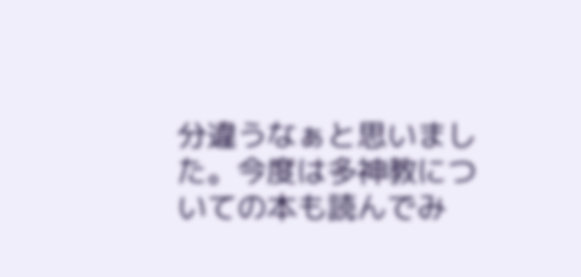分違うなぁと思いました。今度は多神教についての本も読んでみ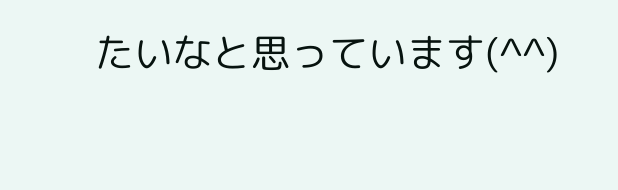たいなと思っています(^^)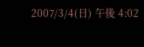2007/3/4(日) 午後 4:02